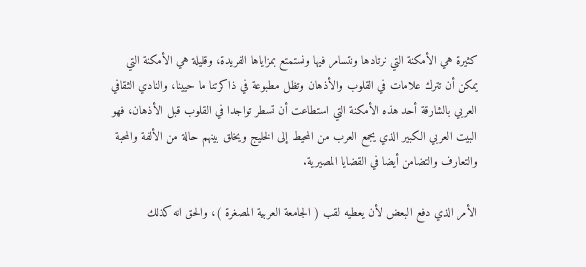كثيرة هي الأمكنة التي نرتادها ونتسامر فيها ونستمتع بمزاياها الفريدة، وقليلة هي الأمكنة التي يمكن أن تترك علامات في القلوب والأذهان وتظل مطبوعة في ذاكرتنا ما حيينا، والنادي الثقافي العربي بالشارقة أحد هذه الأمكنة التي استطاعت أن تسطر تواجدا في القلوب قبل الأذهان، فهو البيت العربي الكبير الذي يجمع العرب من المحيط إلى الخليج ويخلق بينهم حالة من الألفة والمحبة والتعارف والتضامن أيضا في القضايا المصيرية.

الأمر الذي دفع البعض لأن يعطيه لقب ( الجامعة العربية المصغرة )، والحق انه كذلك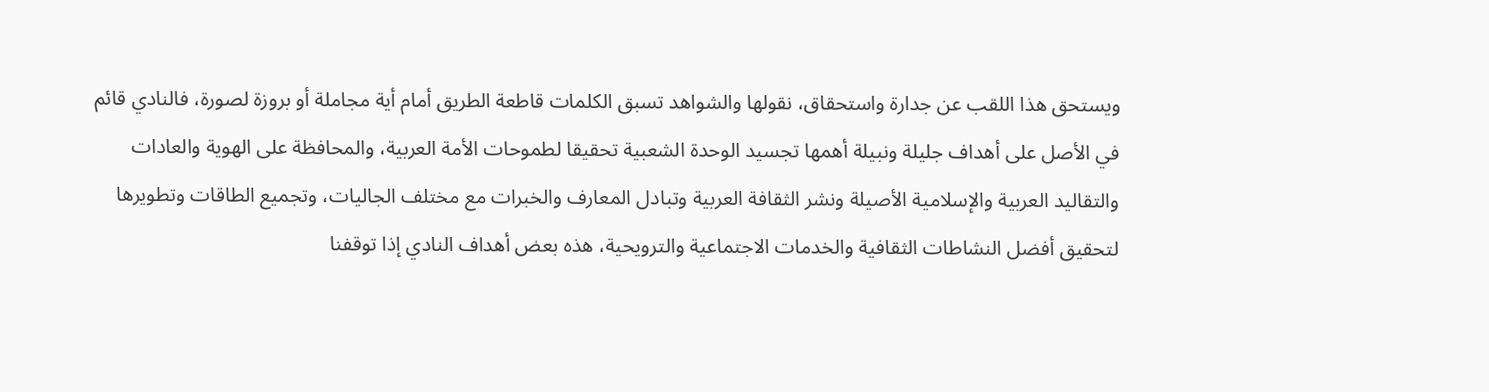ويستحق هذا اللقب عن جدارة واستحقاق، نقولها والشواهد تسبق الكلمات قاطعة الطريق أمام أية مجاملة أو بروزة لصورة، فالنادي قائم في الأصل على أهداف جليلة ونبيلة أهمها تجسيد الوحدة الشعبية تحقيقا لطموحات الأمة العربية، والمحافظة على الهوية والعادات والتقاليد العربية والإسلامية الأصيلة ونشر الثقافة العربية وتبادل المعارف والخبرات مع مختلف الجاليات، وتجميع الطاقات وتطويرها لتحقيق أفضل النشاطات الثقافية والخدمات الاجتماعية والترويحية، هذه بعض أهداف النادي إذا توقفنا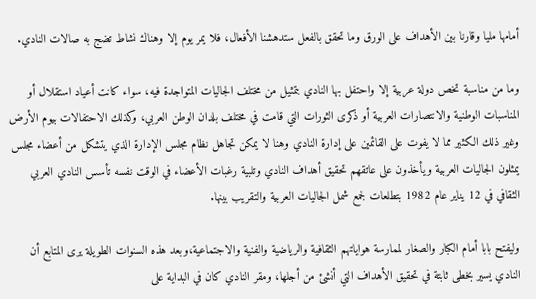أمامها مليا وقارنا بين الأهداف على الورق وما تحقق بالفعل ستدهشنا الأفعال، فلا يمر يوم إلا وهناك نشاط تضج به صالات النادي.

وما من مناسبة تخص دولة عربية إلا واحتفل بها النادي بتمثيل من مختلف الجاليات المتواجدة فيه، سواء كانت أعياد استقلال أو المناسبات الوطنية والانتصارات العربية أو ذكرى الثورات التي قامت في مختلف بلدان الوطن العربي، وكذلك الاحتفالات بيوم الأرض وغير ذلك الكثير مما لا يفوت على القائمين على إدارة النادي وهنا لا يمكن تجاهل نظام مجلس الإدارة الذي يتشكل من أعضاء مجلس يمثلون الجاليات العربية ويأخذون على عاتقهم تحقيق أهداف النادي وتلبية رغبات الأعضاء في الوقت نفسه تأسس النادي العربي الثقافي في 12 يناير عام 1982 بتطلعات لجمع شمل الجاليات العربية والتقريب بينها.

وليفتح بابا أمام الكبار والصغار لممارسة هواياتهم الثقافية والرياضية والفنية والاجتماعية،وبعد هذه السنوات الطويلة يرى المتابع أن النادي يسير بخطى ثابتة في تحقيق الأهداف التي أنشئ من أجلها، ومقر النادي كان في البداية على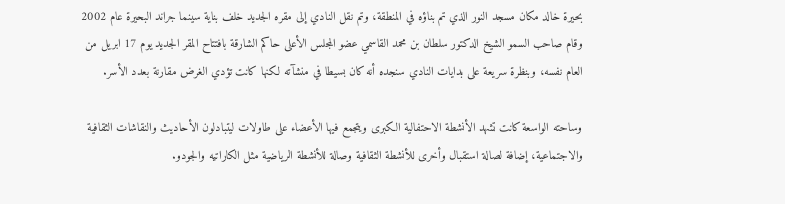بحيرة خالد مكان مسجد النور الذي تم بناؤه في المنطقة، وتم نقل النادي إلى مقره الجديد خلف بناية سينما جراند البحيرة عام 2002 وقام صاحب السمو الشيخ الدكتور سلطان بن محمد القاسمي عضو المجلس الأعلى حاكم الشارقة بافتتاح المقر الجديد يوم 17 ابريل من العام نفسه، وبنظرة سريعة على بدايات النادي سنجده أنه كان بسيطا في منشآته لكنها كانت تؤدي الغرض مقارنة بعدد الأسر.

وساحته الواسعة كانت تشهد الأنشطة الاحتفالية الكبرى ويتجمع فيها الأعضاء على طاولات ليتبادلون الأحاديث والنقاشات الثقافية والاجتماعية، إضافة لصالة استقبال وأخرى للأنشطة الثقافية وصالة للأنشطة الرياضية مثل الكاراتيه والجودو.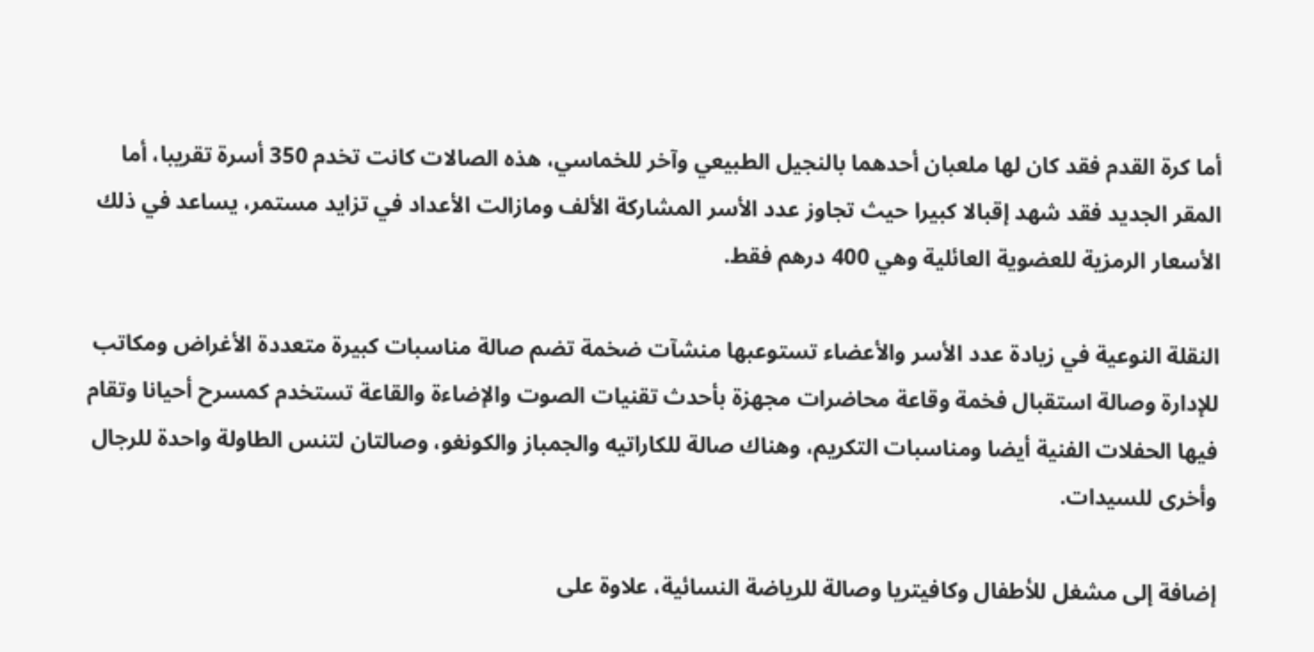أما كرة القدم فقد كان لها ملعبان أحدهما بالنجيل الطبيعي وآخر للخماسي، هذه الصالات كانت تخدم 350 أسرة تقريبا، أما المقر الجديد فقد شهد إقبالا كبيرا حيث تجاوز عدد الأسر المشاركة الألف ومازالت الأعداد في تزايد مستمر، يساعد في ذلك الأسعار الرمزية للعضوية العائلية وهي 400 درهم فقط.

النقلة النوعية في زيادة عدد الأسر والأعضاء تستوعبها منشآت ضخمة تضم صالة مناسبات كبيرة متعددة الأغراض ومكاتب للإدارة وصالة استقبال فخمة وقاعة محاضرات مجهزة بأحدث تقنيات الصوت والإضاءة والقاعة تستخدم كمسرح أحيانا وتقام فيها الحفلات الفنية أيضا ومناسبات التكريم، وهناك صالة للكاراتيه والجمباز والكونغو، وصالتان لتنس الطاولة واحدة للرجال وأخرى للسيدات.

إضافة إلى مشغل للأطفال وكافيتريا وصالة للرياضة النسائية، علاوة على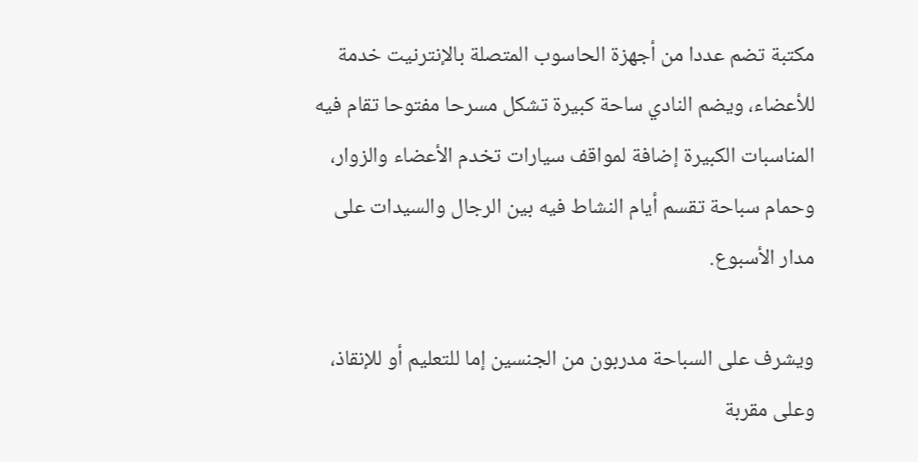مكتبة تضم عددا من أجهزة الحاسوب المتصلة بالإنترنيت خدمة للأعضاء، ويضم النادي ساحة كبيرة تشكل مسرحا مفتوحا تقام فيه المناسبات الكبيرة إضافة لمواقف سيارات تخدم الأعضاء والزوار، وحمام سباحة تقسم أيام النشاط فيه بين الرجال والسيدات على مدار الأسبوع.

ويشرف على السباحة مدربون من الجنسين إما للتعليم أو للإنقاذ، وعلى مقربة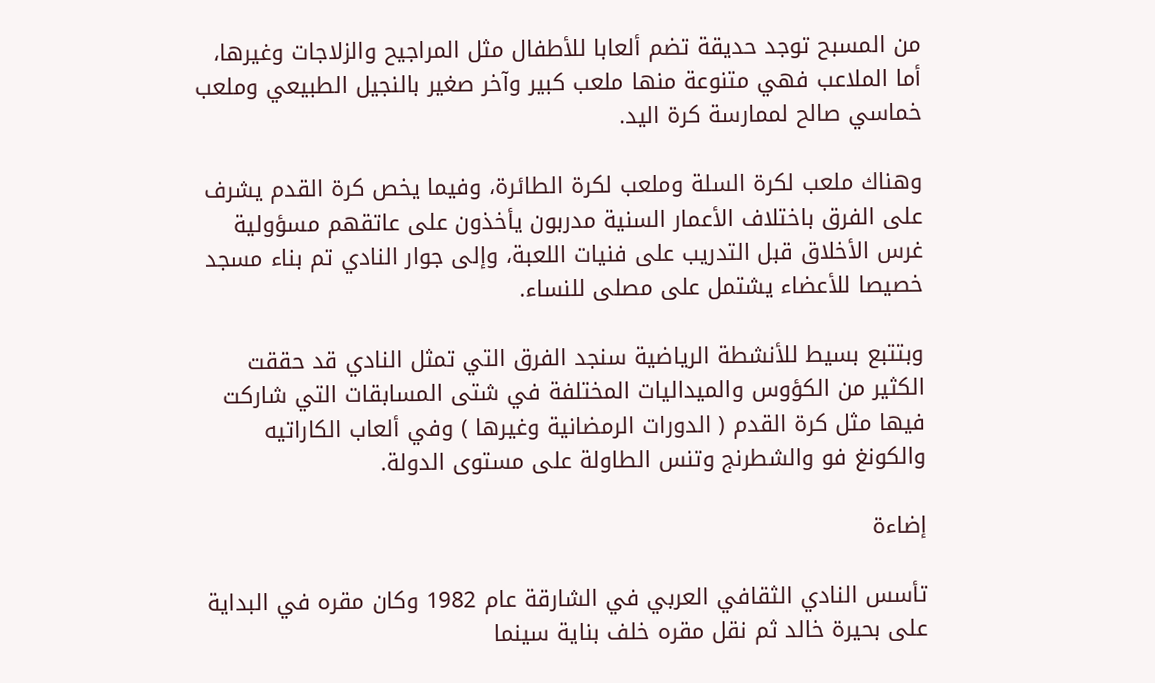من المسبح توجد حديقة تضم ألعابا للأطفال مثل المراجيح والزلاجات وغيرها، أما الملاعب فهي متنوعة منها ملعب كبير وآخر صغير بالنجيل الطبيعي وملعب خماسي صالح لممارسة كرة اليد.

وهناك ملعب لكرة السلة وملعب لكرة الطائرة، وفيما يخص كرة القدم يشرف على الفرق باختلاف الأعمار السنية مدربون يأخذون على عاتقهم مسؤولية غرس الأخلاق قبل التدريب على فنيات اللعبة، وإلى جوار النادي تم بناء مسجد خصيصا للأعضاء يشتمل على مصلى للنساء.

وبتتبع بسيط للأنشطة الرياضية سنجد الفرق التي تمثل النادي قد حققت الكثير من الكؤوس والميداليات المختلفة في شتى المسابقات التي شاركت فيها مثل كرة القدم ( الدورات الرمضانية وغيرها ) وفي ألعاب الكاراتيه والكونغ فو والشطرنج وتنس الطاولة على مستوى الدولة.

إضاءة

تأسس النادي الثقافي العربي في الشارقة عام 1982 وكان مقره في البداية على بحيرة خالد ثم نقل مقره خلف بناية سينما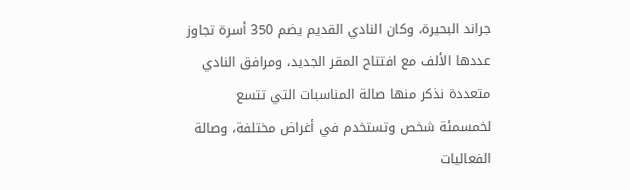جراند البحيرة، وكان النادي القديم يضم 350 أسرة تجاوز عددها الألف مع افتتاح المقر الجديد، ومرافق النادي متعددة نذكر منها صالة المناسبات التي تتسع لخمسمئة شخص وتستخدم في أغراض مختلفة، وصالة الفعاليات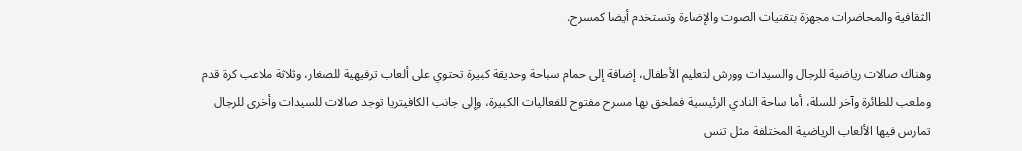الثقافية والمحاضرات مجهزة بتقنيات الصوت والإضاءة وتستخدم أيضا كمسرح.

وهناك صالات رياضية للرجال والسيدات وورش لتعليم الأطفال، إضافة إلى حمام سباحة وحديقة كبيرة تحتوي على ألعاب ترفيهية للصغار، وثلاثة ملاعب كرة قدم وملعب للطائرة وآخر للسلة، أما ساحة النادي الرئيسية فملحق بها مسرح مفتوح للفعاليات الكبيرة، وإلى جانب الكافيتريا توجد صالات للسيدات وأخرى للرجال تمارس فيها الألعاب الرياضية المختلفة مثل تنس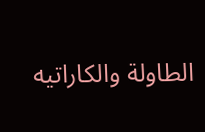الطاولة والكاراتيه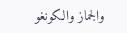والجماز والكونغو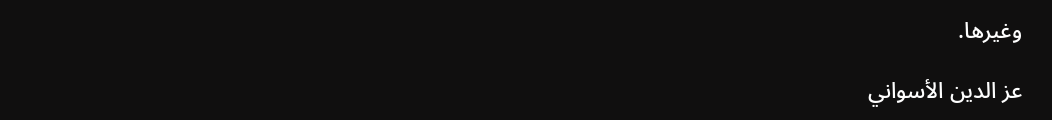وغيرها.

عز الدين الأسواني